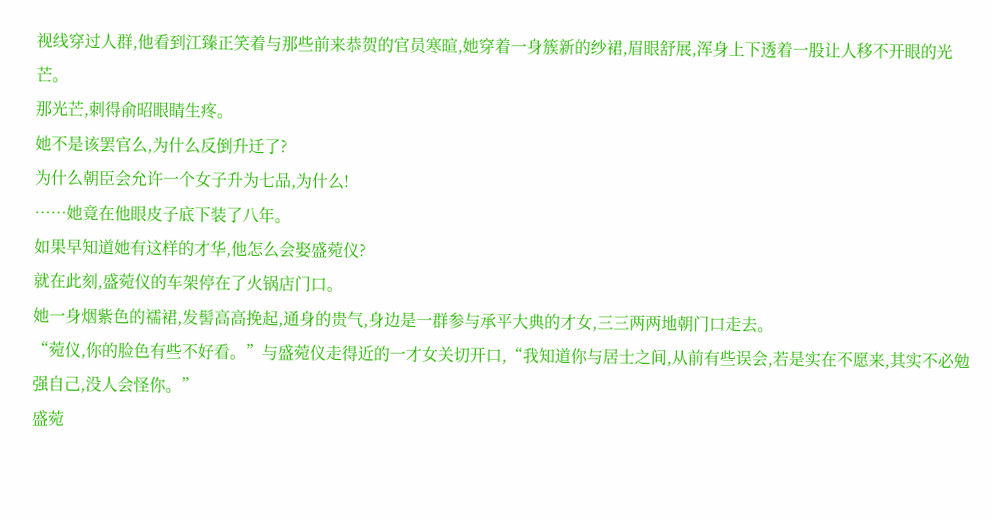视线穿过人群,他看到江臻正笑着与那些前来恭贺的官员寒暄,她穿着一身簇新的纱裙,眉眼舒展,浑身上下透着一股让人移不开眼的光芒。
那光芒,刺得俞昭眼睛生疼。
她不是该罢官么,为什么反倒升迁了?
为什么朝臣会允许一个女子升为七品,为什么!
……她竟在他眼皮子底下装了八年。
如果早知道她有这样的才华,他怎么会娶盛菀仪?
就在此刻,盛菀仪的车架停在了火锅店门口。
她一身烟紫色的襦裙,发髻高高挽起,通身的贵气,身边是一群参与承平大典的才女,三三两两地朝门口走去。
“菀仪,你的脸色有些不好看。”与盛菀仪走得近的一才女关切开口,“我知道你与居士之间,从前有些误会,若是实在不愿来,其实不必勉强自己,没人会怪你。”
盛菀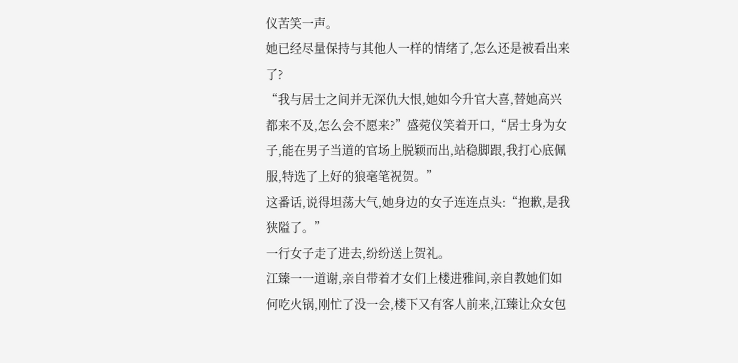仪苦笑一声。
她已经尽量保持与其他人一样的情绪了,怎么还是被看出来了?
“我与居士之间并无深仇大恨,她如今升官大喜,替她高兴都来不及,怎么会不愿来?”盛菀仪笑着开口,“居士身为女子,能在男子当道的官场上脱颖而出,站稳脚跟,我打心底佩服,特选了上好的狼毫笔祝贺。”
这番话,说得坦荡大气,她身边的女子连连点头:“抱歉,是我狭隘了。”
一行女子走了进去,纷纷送上贺礼。
江臻一一道谢,亲自带着才女们上楼进雅间,亲自教她们如何吃火锅,刚忙了没一会,楼下又有客人前来,江臻让众女包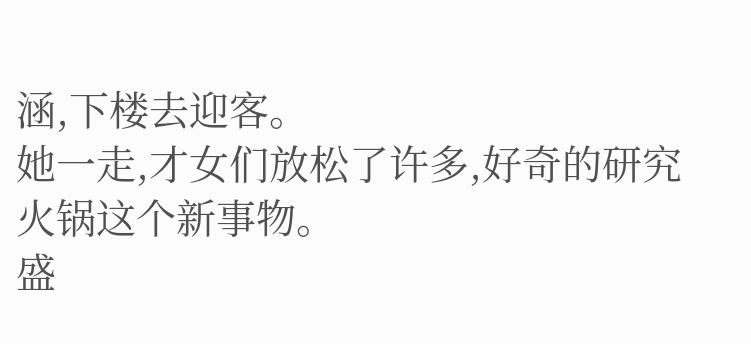涵,下楼去迎客。
她一走,才女们放松了许多,好奇的研究火锅这个新事物。
盛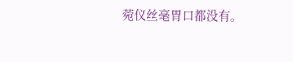菀仪丝毫胃口都没有。